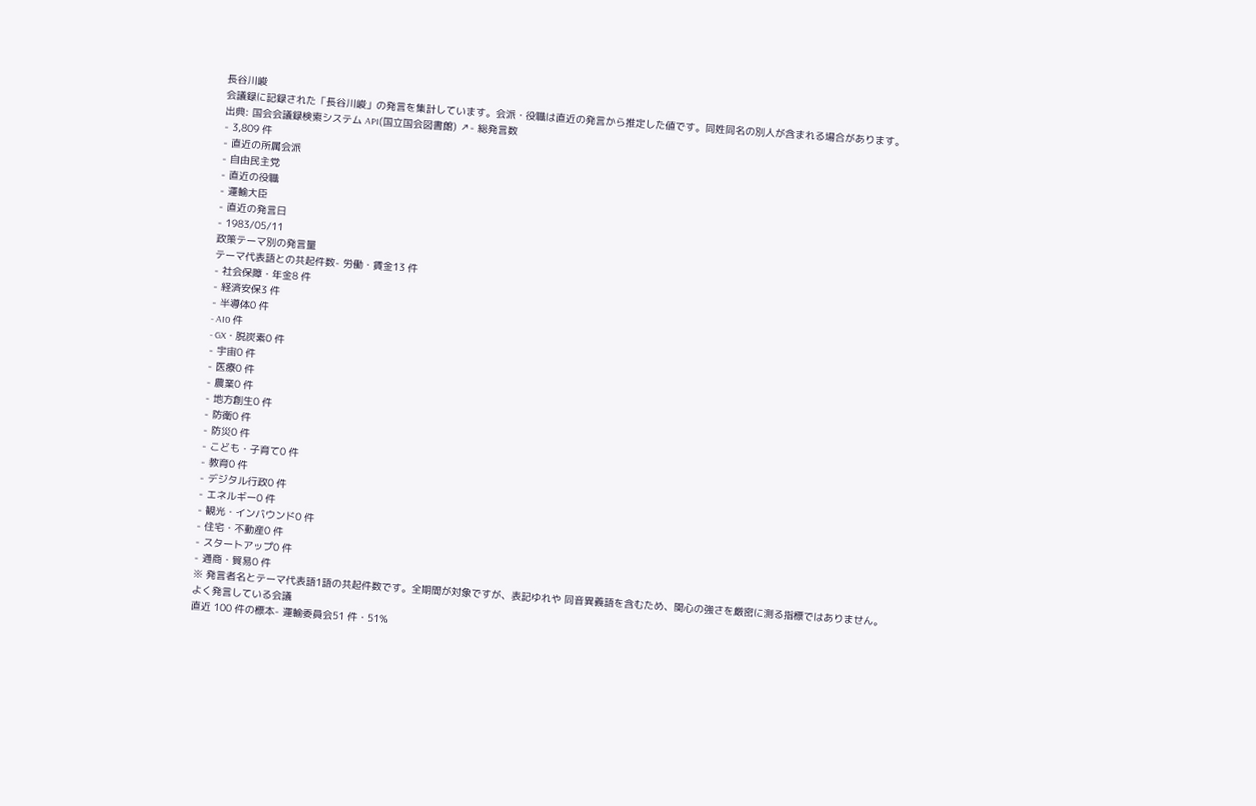長谷川峻
会議録に記録された「長谷川峻」の発言を集計しています。会派・役職は直近の発言から推定した値です。同姓同名の別人が含まれる場合があります。
出典: 国会会議録検索システム API(国立国会図書館) ↗- 総発言数
- 3,809 件
- 直近の所属会派
- 自由民主党
- 直近の役職
- 運輸大臣
- 直近の発言日
- 1983/05/11
政策テーマ別の発言量
テーマ代表語との共起件数- 労働・賃金13 件
- 社会保障・年金8 件
- 経済安保3 件
- 半導体0 件
- AI0 件
- GX・脱炭素0 件
- 宇宙0 件
- 医療0 件
- 農業0 件
- 地方創生0 件
- 防衛0 件
- 防災0 件
- こども・子育て0 件
- 教育0 件
- デジタル行政0 件
- エネルギー0 件
- 観光・インバウンド0 件
- 住宅・不動産0 件
- スタートアップ0 件
- 通商・貿易0 件
※ 発言者名とテーマ代表語1語の共起件数です。全期間が対象ですが、表記ゆれや 同音異義語を含むため、関心の強さを厳密に測る指標ではありません。
よく発言している会議
直近 100 件の標本- 運輸委員会51 件・51%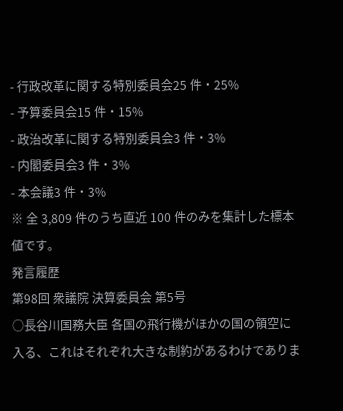- 行政改革に関する特別委員会25 件・25%
- 予算委員会15 件・15%
- 政治改革に関する特別委員会3 件・3%
- 内閣委員会3 件・3%
- 本会議3 件・3%
※ 全 3,809 件のうち直近 100 件のみを集計した標本値です。
発言履歴
第98回 衆議院 決算委員会 第5号
○長谷川国務大臣 各国の飛行機がほかの国の領空に入る、これはそれぞれ大きな制約があるわけでありま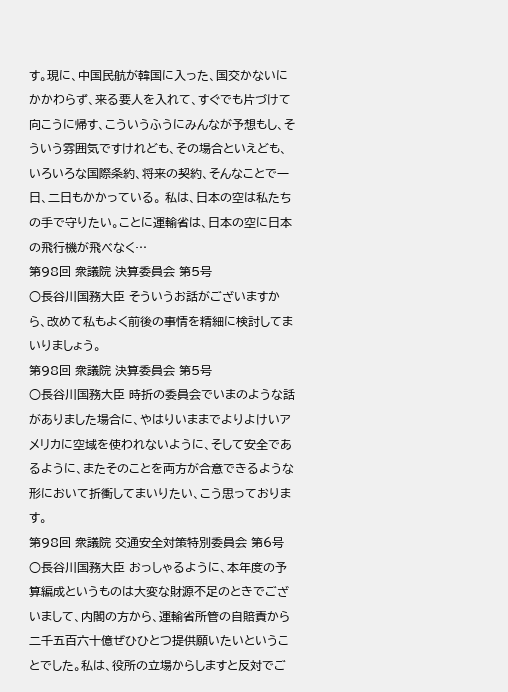す。現に、中国民航が韓国に入った、国交かないにかかわらず、来る要人を入れて、すぐでも片づけて向こうに帰す、こういうふうにみんなが予想もし、そういう雰囲気ですけれども、その場合といえども、いろいろな国際条約、将来の契約、そんなことで一日、二日もかかっている。 私は、日本の空は私たちの手で守りたい。ことに運輸省は、日本の空に日本の飛行機が飛べなく…
第98回 衆議院 決算委員会 第5号
○長谷川国務大臣 そういうお話がございますから、改めて私もよく前後の事情を精細に検討してまいりましょう。
第98回 衆議院 決算委員会 第5号
○長谷川国務大臣 時折の委員会でいまのような話がありました場合に、やはりいままでよりよけいアメリカに空域を使われないように、そして安全であるように、またそのことを両方が合意できるような形において折衝してまいりたい、こう思っております。
第98回 衆議院 交通安全対策特別委員会 第6号
○長谷川国務大臣 おっしゃるように、本年度の予算編成というものは大変な財源不足のときでございまして、内閣の方から、運輸省所管の自賠責から二千五百六十億ぜひひとつ提供願いたいということでした。私は、役所の立場からしますと反対でご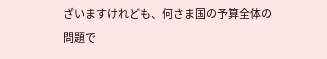ざいますけれども、何さま国の予算全体の問題で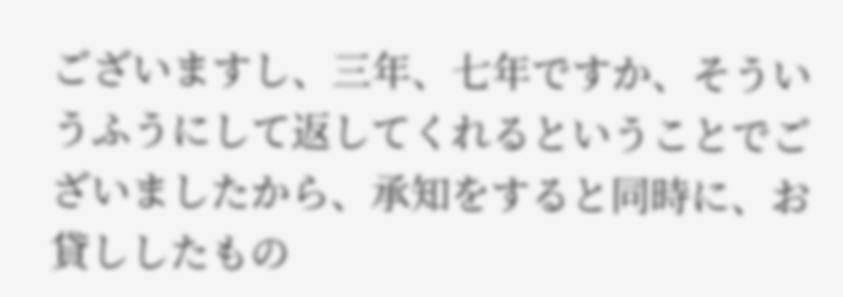ございますし、三年、七年ですか、そういうふうにして返してくれるということでございましたから、承知をすると同時に、お貸ししたもの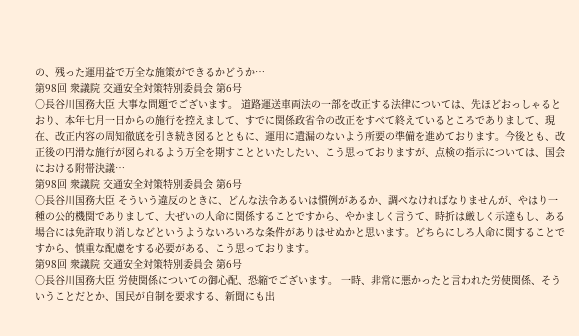の、残った運用益で万全な施策ができるかどうか…
第98回 衆議院 交通安全対策特別委員会 第6号
○長谷川国務大臣 大事な問題でございます。 道路運送車両法の一部を改正する法律については、先ほどおっしゃるとおり、本年七月一日からの施行を控えまして、すでに関係政省令の改正をすべて終えているところでありまして、現在、改正内容の周知徹底を引き続き図るとともに、運用に遺漏のないよう所要の準備を進めております。今後とも、改正後の円滑な施行が図られるよう万全を期すことといたしたい、こう思っておりますが、点検の指示については、国会における附帯決議…
第98回 衆議院 交通安全対策特別委員会 第6号
○長谷川国務大臣 そういう違反のときに、どんな法令あるいは慣例があるか、調べなければなりませんが、やはり一種の公的機関でありまして、大ぜいの人命に関係することですから、やかましく言うて、時折は厳しく示達もし、ある場合には免許取り消しなどというようないろいろな条件がありはせぬかと思います。どちらにしろ人命に関することですから、慎重な配慮をする必要がある、こう思っております。
第98回 衆議院 交通安全対策特別委員会 第6号
○長谷川国務大臣 労使関係についての御心配、恐縮でございます。 一時、非常に悪かったと言われた労使関係、そういうことだとか、国民が自制を要求する、新聞にも出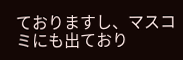ておりますし、マスコミにも出ており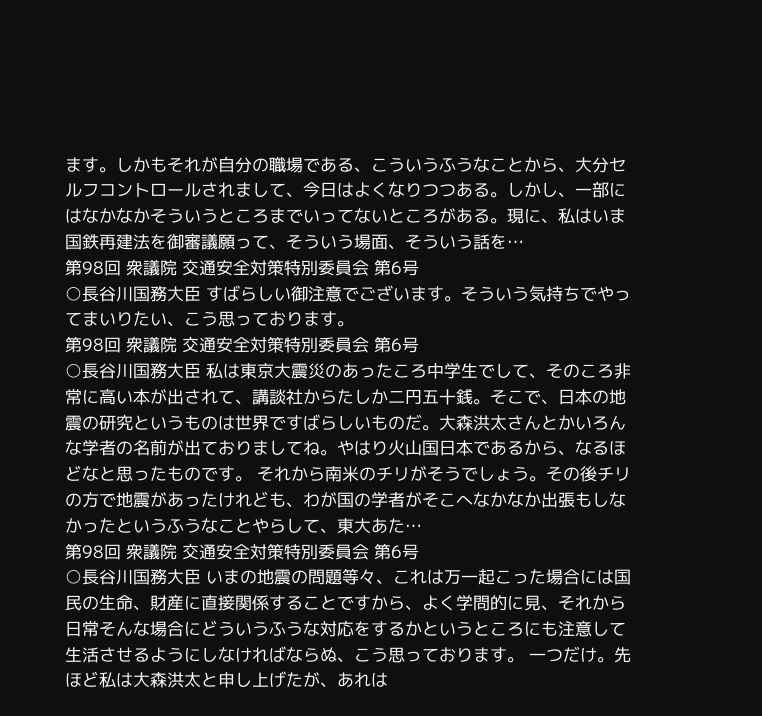ます。しかもそれが自分の職場である、こういうふうなことから、大分セルフコントロールされまして、今日はよくなりつつある。しかし、一部にはなかなかそういうところまでいってないところがある。現に、私はいま国鉄再建法を御審議願って、そういう場面、そういう話を…
第98回 衆議院 交通安全対策特別委員会 第6号
○長谷川国務大臣 すばらしい御注意でございます。そういう気持ちでやってまいりたい、こう思っております。
第98回 衆議院 交通安全対策特別委員会 第6号
○長谷川国務大臣 私は東京大震災のあったころ中学生でして、そのころ非常に高い本が出されて、講談社からたしか二円五十銭。そこで、日本の地震の研究というものは世界ですばらしいものだ。大森洪太さんとかいろんな学者の名前が出ておりましてね。やはり火山国日本であるから、なるほどなと思ったものです。 それから南米のチリがそうでしょう。その後チリの方で地震があったけれども、わが国の学者がそこへなかなか出張もしなかったというふうなことやらして、東大あた…
第98回 衆議院 交通安全対策特別委員会 第6号
○長谷川国務大臣 いまの地震の問題等々、これは万一起こった場合には国民の生命、財産に直接関係することですから、よく学問的に見、それから日常そんな場合にどういうふうな対応をするかというところにも注意して生活させるようにしなければならぬ、こう思っております。 一つだけ。先ほど私は大森洪太と申し上げたが、あれは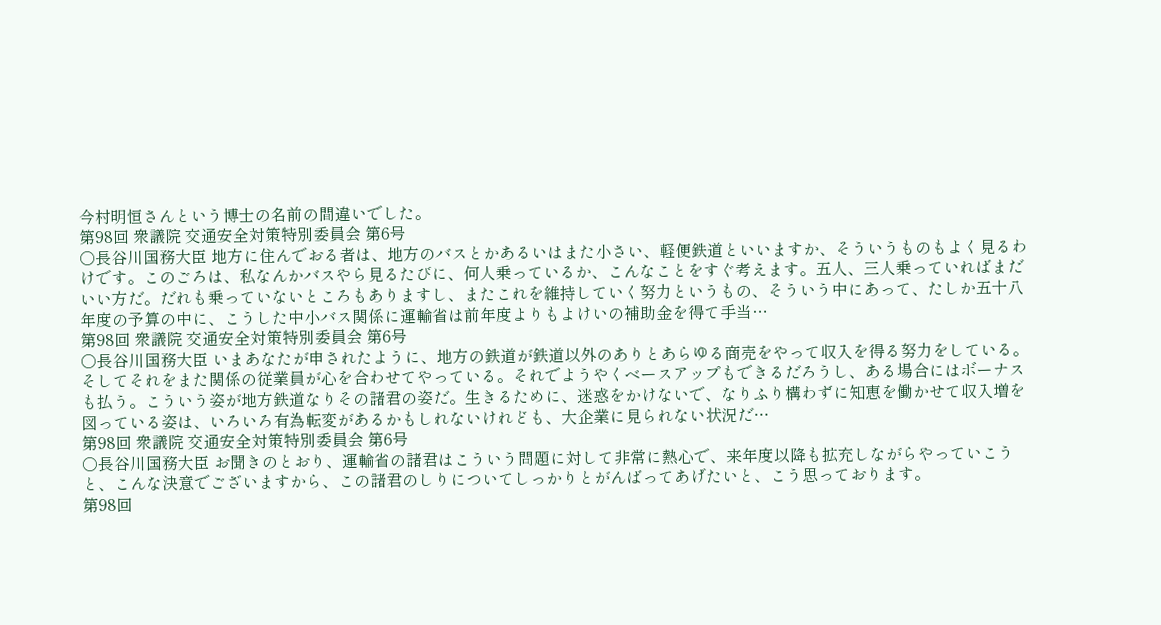今村明恒さんという博士の名前の間違いでした。
第98回 衆議院 交通安全対策特別委員会 第6号
○長谷川国務大臣 地方に住んでおる者は、地方のバスとかあるいはまた小さい、軽便鉄道といいますか、そういうものもよく見るわけです。このごろは、私なんかバスやら見るたびに、何人乗っているか、こんなことをすぐ考えます。五人、三人乗っていればまだいい方だ。だれも乗っていないところもありますし、またこれを維持していく努力というもの、そういう中にあって、たしか五十八年度の予算の中に、こうした中小バス関係に運輸省は前年度よりもよけいの補助金を得て手当…
第98回 衆議院 交通安全対策特別委員会 第6号
○長谷川国務大臣 いまあなたが申されたように、地方の鉄道が鉄道以外のありとあらゆる商売をやって収入を得る努力をしている。そしてそれをまた関係の従業員が心を合わせてやっている。それでようやくベースアップもできるだろうし、ある場合にはボーナスも払う。こういう姿が地方鉄道なりその諸君の姿だ。生きるために、迷惑をかけないで、なりふり構わずに知恵を働かせて収入増を図っている姿は、いろいろ有為転変があるかもしれないけれども、大企業に見られない状況だ…
第98回 衆議院 交通安全対策特別委員会 第6号
○長谷川国務大臣 お聞きのとおり、運輸省の諸君はこういう問題に対して非常に熱心で、来年度以降も拡充しながらやっていこうと、こんな決意でございますから、この諸君のしりについてしっかりとがんばってあげたいと、こう思っております。
第98回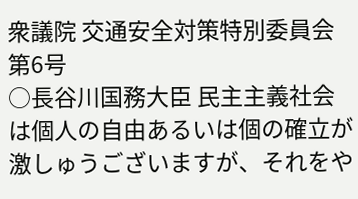衆議院 交通安全対策特別委員会 第6号
○長谷川国務大臣 民主主義社会は個人の自由あるいは個の確立が激しゅうございますが、それをや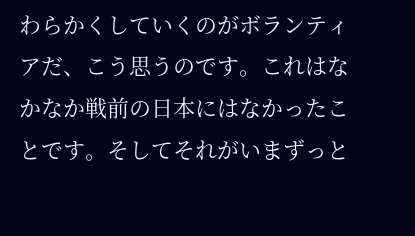わらかくしていくのがボランティアだ、こう思うのです。これはなかなか戦前の日本にはなかったことです。そしてそれがいまずっと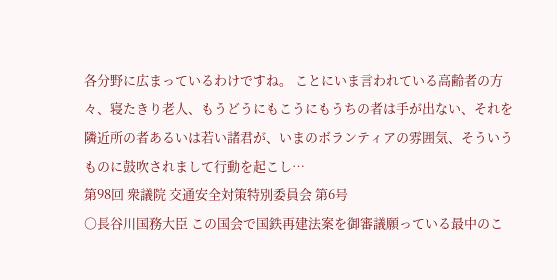各分野に広まっているわけですね。 ことにいま言われている高齢者の方々、寝たきり老人、もうどうにもこうにもうちの者は手が出ない、それを隣近所の者あるいは若い諸君が、いまのボランティアの雰囲気、そういうものに鼓吹されまして行動を起こし…
第98回 衆議院 交通安全対策特別委員会 第6号
○長谷川国務大臣 この国会で国鉄再建法案を御審議願っている最中のこ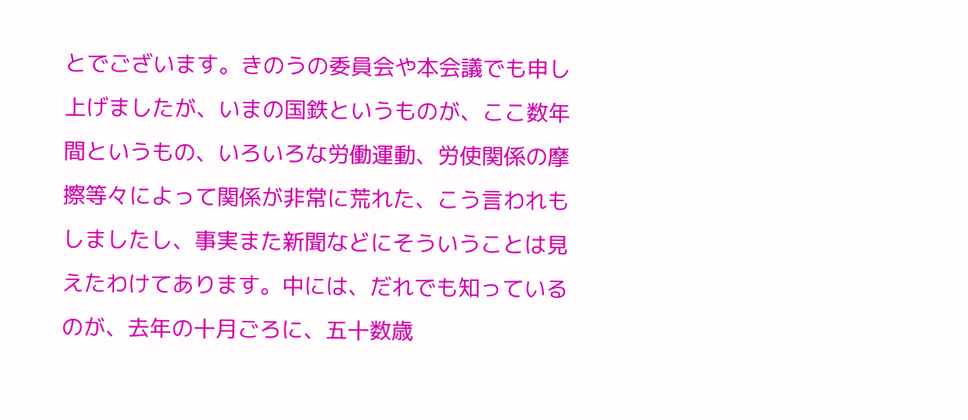とでございます。きのうの委員会や本会議でも申し上げましたが、いまの国鉄というものが、ここ数年間というもの、いろいろな労働運動、労使関係の摩擦等々によって関係が非常に荒れた、こう言われもしましたし、事実また新聞などにそういうことは見えたわけてあります。中には、だれでも知っているのが、去年の十月ごろに、五十数歳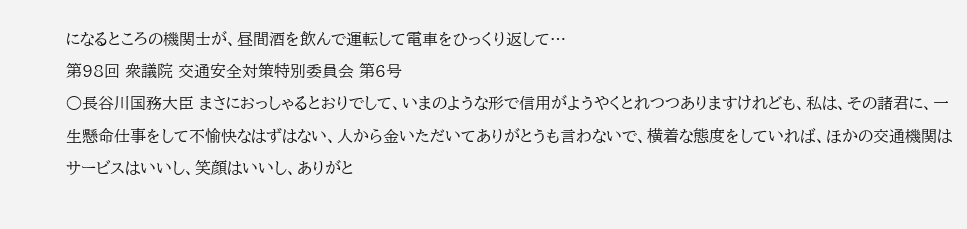になるところの機関士が、昼間酒を飲んで運転して電車をひっくり返して…
第98回 衆議院 交通安全対策特別委員会 第6号
○長谷川国務大臣 まさにおっしゃるとおりでして、いまのような形で信用がようやくとれつつありますけれども、私は、その諸君に、一生懸命仕事をして不愉快なはずはない、人から金いただいてありがとうも言わないで、横着な態度をしていれば、ほかの交通機関はサービスはいいし、笑顔はいいし、ありがと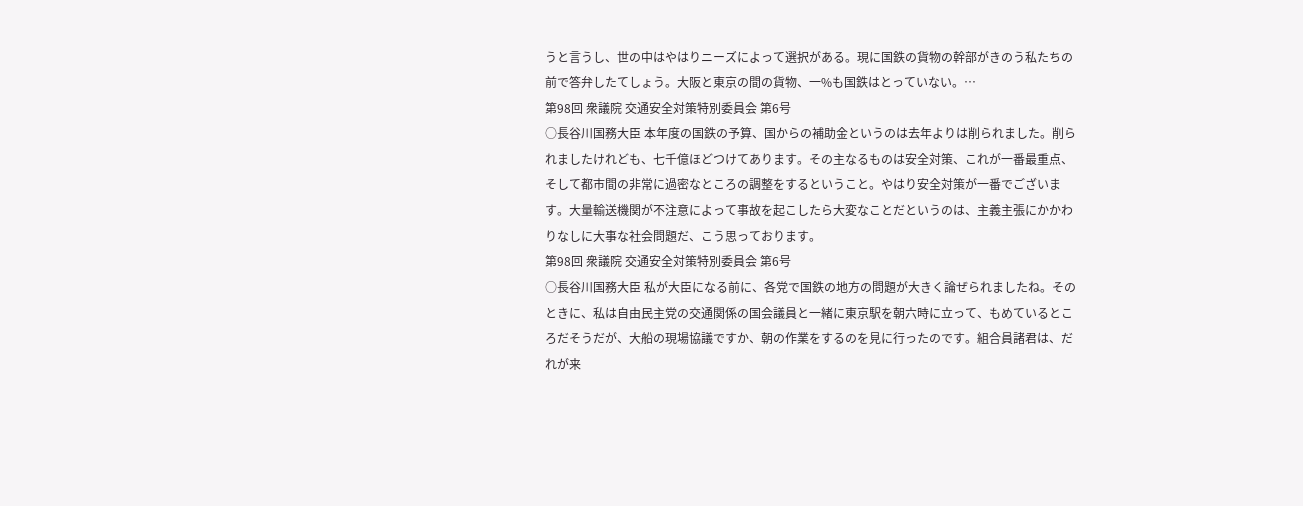うと言うし、世の中はやはりニーズによって選択がある。現に国鉄の貨物の幹部がきのう私たちの前で答弁したてしょう。大阪と東京の間の貨物、一%も国鉄はとっていない。…
第98回 衆議院 交通安全対策特別委員会 第6号
○長谷川国務大臣 本年度の国鉄の予算、国からの補助金というのは去年よりは削られました。削られましたけれども、七千億ほどつけてあります。その主なるものは安全対策、これが一番最重点、そして都市間の非常に過密なところの調整をするということ。やはり安全対策が一番でございます。大量輸送機関が不注意によって事故を起こしたら大変なことだというのは、主義主張にかかわりなしに大事な社会問題だ、こう思っております。
第98回 衆議院 交通安全対策特別委員会 第6号
○長谷川国務大臣 私が大臣になる前に、各党で国鉄の地方の問題が大きく論ぜられましたね。そのときに、私は自由民主党の交通関係の国会議員と一緒に東京駅を朝六時に立って、もめているところだそうだが、大船の現場協議ですか、朝の作業をするのを見に行ったのです。組合員諸君は、だれが来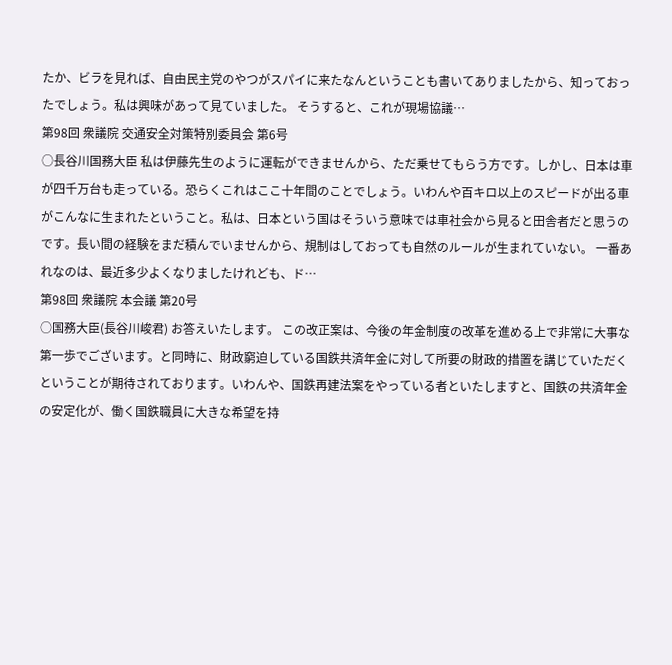たか、ビラを見れば、自由民主党のやつがスパイに来たなんということも書いてありましたから、知っておったでしょう。私は興味があって見ていました。 そうすると、これが現場協議…
第98回 衆議院 交通安全対策特別委員会 第6号
○長谷川国務大臣 私は伊藤先生のように運転ができませんから、ただ乗せてもらう方です。しかし、日本は車が四千万台も走っている。恐らくこれはここ十年間のことでしょう。いわんや百キロ以上のスピードが出る車がこんなに生まれたということ。私は、日本という国はそういう意味では車社会から見ると田舎者だと思うのです。長い間の経験をまだ積んでいませんから、規制はしておっても自然のルールが生まれていない。 一番あれなのは、最近多少よくなりましたけれども、ド…
第98回 衆議院 本会議 第20号
○国務大臣(長谷川峻君) お答えいたします。 この改正案は、今後の年金制度の改革を進める上で非常に大事な第一歩でございます。と同時に、財政窮迫している国鉄共済年金に対して所要の財政的措置を講じていただくということが期待されております。いわんや、国鉄再建法案をやっている者といたしますと、国鉄の共済年金の安定化が、働く国鉄職員に大きな希望を持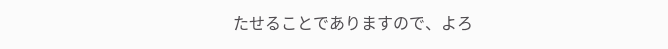たせることでありますので、よろ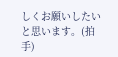しくお願いしたいと思います。(拍手)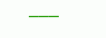───